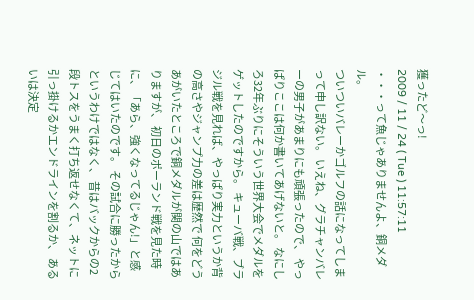獲ったど〜っ!
2009 / 11 / 24 ( Tue ) 11:57:11
・・・って魚じゃありませんよ、銅メダル。
ついついバレーかゴルフの話になってしまって申し訳ない。 いえね、グラチャンバレーの男子があまりにも頑張ったので、 やっぱりここは何か書いてあげないと。 なにしろ32年ぶりにそういう世界大会でメダルをゲットしたのですから。 キューバ戦、ブラジル戦を見れば、やっぱり実力というか背の高さやジャンプ力の差は歴然で 何をどうあがいたところで銅メダルが関の山ではありますが、 初日のポーランド戦を見た時に、「あら、強くなってるじゃん!」と感じてはいたのです。 その試合に勝ったからというわけではなく、 昔はバックからの2段トスをうまく打ち返せなくて、ネットに引っ掛けるかエンドラインを割るか、 あるいは決定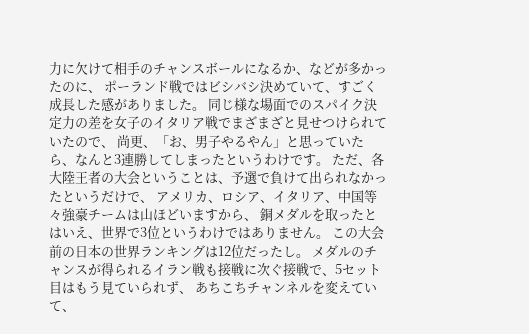力に欠けて相手のチャンスボールになるか、などが多かったのに、 ポーランド戦ではビシバシ決めていて、すごく成長した感がありました。 同じ様な場面でのスパイク決定力の差を女子のイタリア戦でまざまざと見せつけられていたので、 尚更、「お、男子やるやん」と思っていたら、なんと3連勝してしまったというわけです。 ただ、各大陸王者の大会ということは、予選で負けて出られなかったというだけで、 アメリカ、ロシア、イタリア、中国等々強豪チームは山ほどいますから、 銅メダルを取ったとはいえ、世界で3位というわけではありません。 この大会前の日本の世界ランキングは12位だったし。 メダルのチャンスが得られるイラン戦も接戦に次ぐ接戦で、5セット目はもう見ていられず、 あちこちチャンネルを変えていて、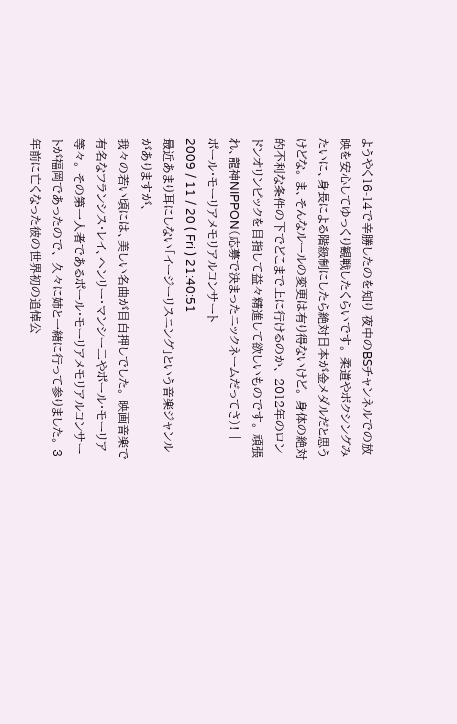ようやく16-14で辛勝したのを知り 夜中のBSチャンネルでの放映を安心してゆっくり観戦したくらいです。 柔道やボクシングみたいに、身長による階級制にしたら絶対日本が金メダルだと思うけどな。 ま、そんなルールの変更は有り得ないけど。 身体の絶対的不利な条件の下でどこまで上に行けるのか、 2012年のロンドンオリンピックを目指して益々精進して欲しいものです。 頑張れ、龍神NIPPON(応募で決まったニックネームだってさ)! |
ポール・モーリアメモリアルコンサート
2009 / 11 / 20 ( Fri ) 21:40:51
最近あまり耳にしない「イージーリスニング」という音楽ジャンルがありますが、
我々の若い頃には、美しい名曲が目白押しでした。 映画音楽で有名なフランシス・レイ、ヘンリー・マンシー二やポール・モーリア等々。 その第一人者であるポール・モーリアメモリアルコンサートが福岡であったので、 久々に姉と一緒に行って参りました。 3年前に亡くなった彼の世界初の追悼公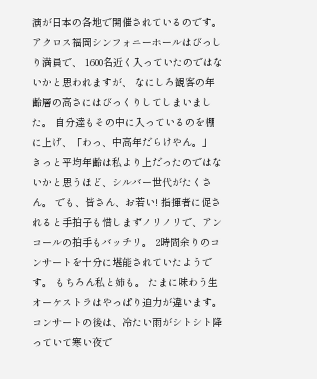演が日本の各地で開催されているのです。 アクロス福岡シンフォニーホールはびっしり満員で、 1600名近く入っていたのではないかと思われますが、 なにしろ観客の年齢層の高さにはびっくりしてしまいました。 自分達もその中に入っているのを棚に上げ、「わっ、中高年だらけやん。」 きっと平均年齢は私より上だったのではないかと思うほど、シルバー世代がたくさん。 でも、皆さん、お若い! 指揮者に促されると手拍子も惜しまずノリノリで、アンコールの拍手もバッチリ。 2時間余りのコンサートを十分に堪能されていたようです。 もちろん私と姉も。 たまに味わう生オーケストラはやっぱり迫力が違います。 コンサートの後は、冷たい雨がシトシト降っていて寒い夜で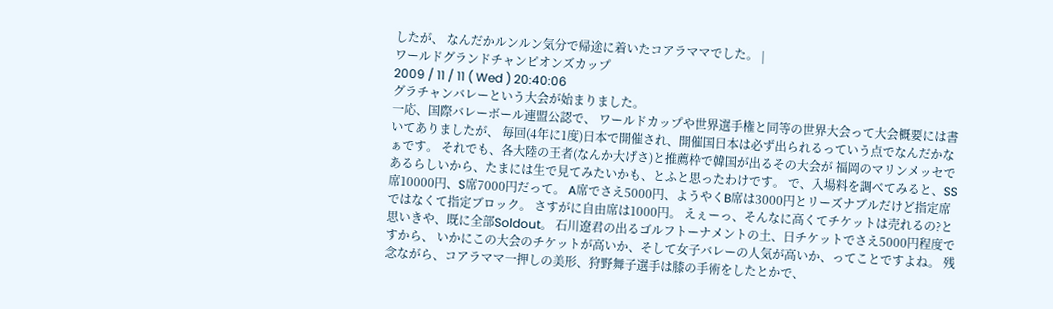したが、 なんだかルンルン気分で帰途に着いたコアラママでした。 |
ワールドグランドチャンピオンズカップ
2009 / 11 / 11 ( Wed ) 20:40:06
グラチャンバレーという大会が始まりました。
一応、国際バレーボール連盟公認で、 ワールドカップや世界選手権と同等の世界大会って大会概要には書いてありましたが、 毎回(4年に1度)日本で開催され、開催国日本は必ず出られるっていう点でなんだかなぁです。 それでも、各大陸の王者(なんか大げさ)と推薦枠で韓国が出るその大会が 福岡のマリンメッセであるらしいから、たまには生で見てみたいかも、とふと思ったわけです。 で、入場料を調べてみると、SS席10000円、S席7000円だって。 A席でさえ5000円、ようやくB席は3000円とリーズナブルだけど指定席ではなくて指定ブロック。 さすがに自由席は1000円。 えぇーっ、そんなに高くてチケットは売れるの?と思いきや、既に全部Soldout。 石川遼君の出るゴルフトーナメントの土、日チケットでさえ5000円程度ですから、 いかにこの大会のチケットが高いか、そして女子バレーの人気が高いか、ってことですよね。 残念ながら、コアラママ一押しの美形、狩野舞子選手は膝の手術をしたとかで、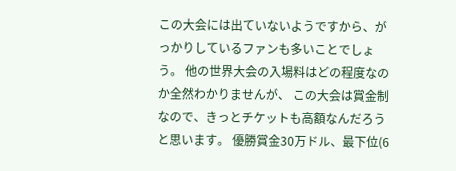この大会には出ていないようですから、がっかりしているファンも多いことでしょう。 他の世界大会の入場料はどの程度なのか全然わかりませんが、 この大会は賞金制なので、きっとチケットも高額なんだろうと思います。 優勝賞金30万ドル、最下位(6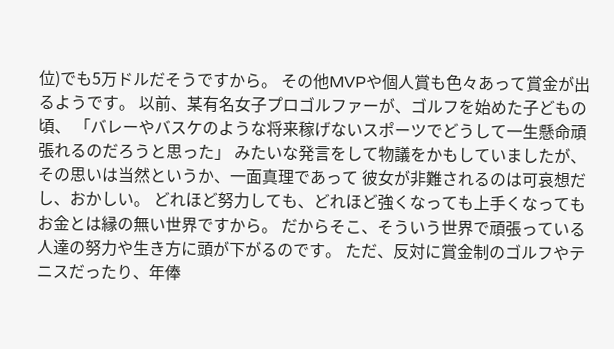位)でも5万ドルだそうですから。 その他MVPや個人賞も色々あって賞金が出るようです。 以前、某有名女子プロゴルファーが、ゴルフを始めた子どもの頃、 「バレーやバスケのような将来稼げないスポーツでどうして一生懸命頑張れるのだろうと思った」 みたいな発言をして物議をかもしていましたが、その思いは当然というか、一面真理であって 彼女が非難されるのは可哀想だし、おかしい。 どれほど努力しても、どれほど強くなっても上手くなってもお金とは縁の無い世界ですから。 だからそこ、そういう世界で頑張っている人達の努力や生き方に頭が下がるのです。 ただ、反対に賞金制のゴルフやテニスだったり、年俸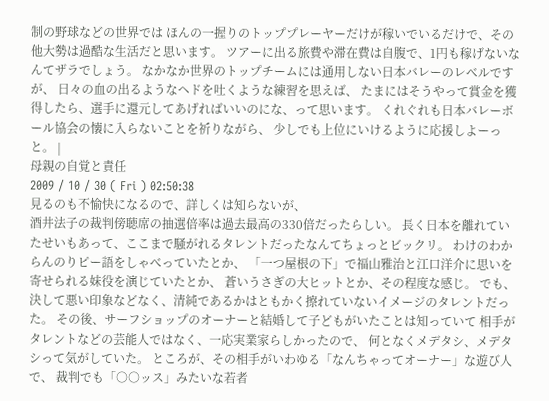制の野球などの世界では ほんの一握りのトッププレーヤーだけが稼いでいるだけで、その他大勢は過酷な生活だと思います。 ツアーに出る旅費や滞在費は自腹で、1円も稼げないなんてザラでしょう。 なかなか世界のトップチームには通用しない日本バレーのレベルですが、 日々の血の出るようなヘドを吐くような練習を思えば、 たまにはそうやって賞金を獲得したら、選手に還元してあげればいいのにな、って思います。 くれぐれも日本バレーボール協会の懐に入らないことを祈りながら、 少しでも上位にいけるように応援しよーっと。 |
母親の自覚と責任
2009 / 10 / 30 ( Fri ) 02:50:38
見るのも不愉快になるので、詳しくは知らないが、
酒井法子の裁判傍聴席の抽選倍率は過去最高の330倍だったらしい。 長く日本を離れていたせいもあって、ここまで騒がれるタレントだったなんてちょっとビックリ。 わけのわからんのりピー語をしゃべっていたとか、 「一つ屋根の下」で福山雅治と江口洋介に思いを寄せられる妹役を演じていたとか、 蒼いうさぎの大ヒットとか、その程度な感じ。 でも、決して悪い印象などなく、清純であるかはともかく擦れていないイメージのタレントだった。 その後、サーフショップのオーナーと結婚して子どもがいたことは知っていて 相手がタレントなどの芸能人ではなく、一応実業家らしかったので、 何となくメデタシ、メデタシって気がしていた。 ところが、その相手がいわゆる「なんちゃってオーナー」な遊び人で、 裁判でも「○○ッス」みたいな若者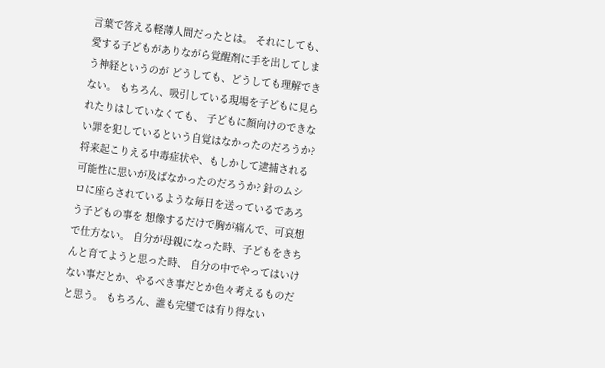言葉で答える軽薄人間だったとは。 それにしても、愛する子どもがありながら覚醒剤に手を出してしまう神経というのが どうしても、どうしても理解できない。 もちろん、吸引している現場を子どもに見られたりはしていなくても、 子どもに顔向けのできない罪を犯しているという自覚はなかったのだろうか? 将来起こりえる中毒症状や、もしかして逮捕される可能性に思いが及ばなかったのだろうか? 針のムシロに座らされているような毎日を送っているであろう子どもの事を 想像するだけで胸が痛んで、可哀想で仕方ない。 自分が母親になった時、子どもをきちんと育てようと思った時、 自分の中でやってはいけない事だとか、やるべき事だとか色々考えるものだと思う。 もちろん、誰も完璧では有り得ない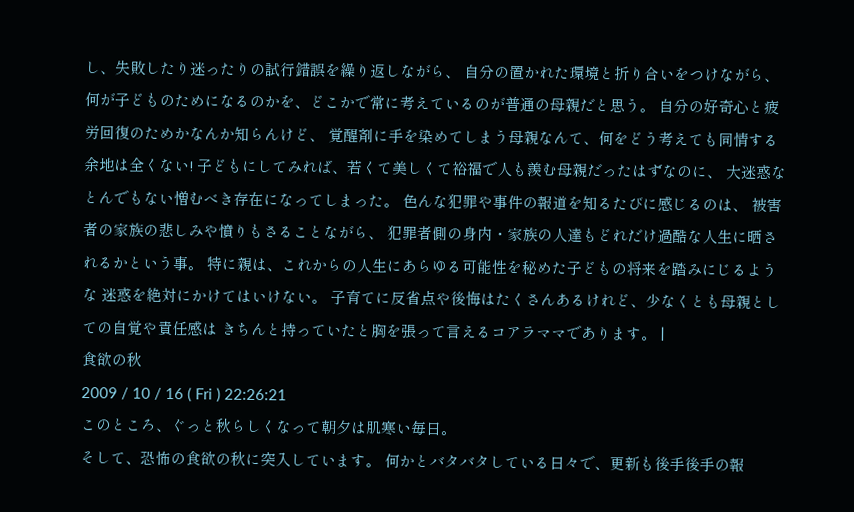し、失敗したり迷ったりの試行錯誤を繰り返しながら、 自分の置かれた環境と折り合いをつけながら、 何が子どものためになるのかを、どこかで常に考えているのが普通の母親だと思う。 自分の好奇心と疲労回復のためかなんか知らんけど、 覚醒剤に手を染めてしまう母親なんて、何をどう考えても同情する余地は全くない! 子どもにしてみれば、若くて美しくて裕福で人も羨む母親だったはずなのに、 大迷惑なとんでもない憎むべき存在になってしまった。 色んな犯罪や事件の報道を知るたびに感じるのは、 被害者の家族の悲しみや憤りもさることながら、 犯罪者側の身内・家族の人達もどれだけ過酷な人生に晒されるかという事。 特に親は、これからの人生にあらゆる可能性を秘めた子どもの将来を踏みにじるような 迷惑を絶対にかけてはいけない。 子育てに反省点や後悔はたくさんあるけれど、少なくとも母親としての自覚や責任感は きちんと持っていたと胸を張って言えるコアラママであります。 |
食欲の秋
2009 / 10 / 16 ( Fri ) 22:26:21
このところ、ぐっと秋らしくなって朝夕は肌寒い毎日。
そして、恐怖の食欲の秋に突入しています。 何かとバタバタしている日々で、更新も後手後手の報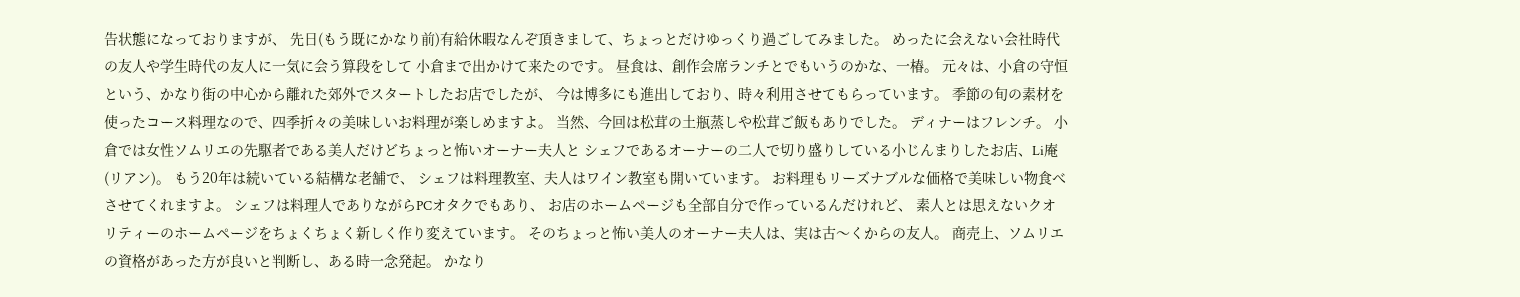告状態になっておりますが、 先日(もう既にかなり前)有給休暇なんぞ頂きまして、ちょっとだけゆっくり過ごしてみました。 めったに会えない会社時代の友人や学生時代の友人に一気に会う算段をして 小倉まで出かけて来たのです。 昼食は、創作会席ランチとでもいうのかな、一椿。 元々は、小倉の守恒という、かなり街の中心から離れた郊外でスタートしたお店でしたが、 今は博多にも進出しており、時々利用させてもらっています。 季節の旬の素材を使ったコース料理なので、四季折々の美味しいお料理が楽しめますよ。 当然、今回は松茸の土瓶蒸しや松茸ご飯もありでした。 ディナーはフレンチ。 小倉では女性ソムリエの先駆者である美人だけどちょっと怖いオーナー夫人と シェフであるオーナーの二人で切り盛りしている小じんまりしたお店、Li庵(リアン)。 もう20年は続いている結構な老舗で、 シェフは料理教室、夫人はワイン教室も開いています。 お料理もリーズナブルな価格で美味しい物食べさせてくれますよ。 シェフは料理人でありながらPCオタクでもあり、 お店のホームページも全部自分で作っているんだけれど、 素人とは思えないクオリティーのホームページをちょくちょく新しく作り変えています。 そのちょっと怖い美人のオーナー夫人は、実は古〜くからの友人。 商売上、ソムリエの資格があった方が良いと判断し、ある時一念発起。 かなり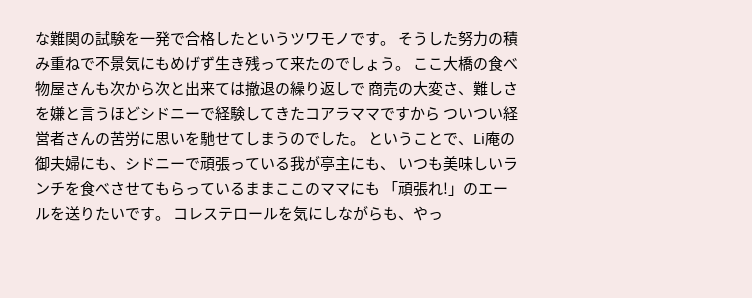な難関の試験を一発で合格したというツワモノです。 そうした努力の積み重ねで不景気にもめげず生き残って来たのでしょう。 ここ大橋の食べ物屋さんも次から次と出来ては撤退の繰り返しで 商売の大変さ、難しさを嫌と言うほどシドニーで経験してきたコアラママですから ついつい経営者さんの苦労に思いを馳せてしまうのでした。 ということで、Li庵の御夫婦にも、シドニーで頑張っている我が亭主にも、 いつも美味しいランチを食べさせてもらっているままここのママにも 「頑張れ!」のエールを送りたいです。 コレステロールを気にしながらも、やっ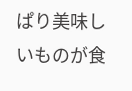ぱり美味しいものが食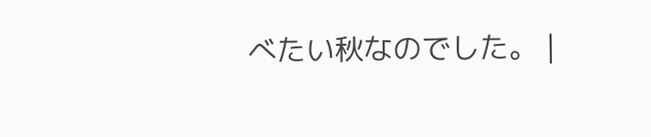べたい秋なのでした。 |